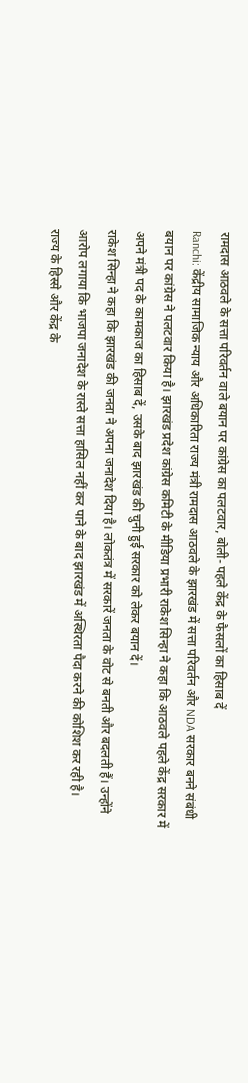रामदास आठवले के सत्ता परिवर्तन वाले बयान पर कांग्रेस का पलटवार, बोली- पहले केंद्र के फैसलों का हिसाब दें
Ranchi: केंद्रीय सामाजिक न्याय और अधिकारिता राज्य मंत्री रामदास आठवले के झारखंड में सत्ता परिवर्तन और NDA सरकार बनने संबंधी बयान पर कांग्रेस ने पलटवार किया है। झारखंड प्रदेश कांग्रेस कमिटी के मीडिया प्रभारी राकेश सिन्हा ने कहा कि आठवले पहले केंद्र सरकार में अपने मंत्री पद के कामकाज का हिसाब दें, उसके बाद झारखंड की चुनी हुई सरकार को लेकर बयान दें।
राकेश सिन्हा ने कहा कि झारखंड की जनता ने अपना जनादेश दिया है। लोकतंत्र में सरकारें जनता के वोट से बनती और बदलती हैं। उन्होंने आरोप लगाया कि भाजपा जनादेश के रास्ते सत्ता हासिल नहीं कर पाने के बाद झारखंड में अस्थिरता पैदा करने की कोशिश कर रही है।
राज्य के हिस्से और केंद्र के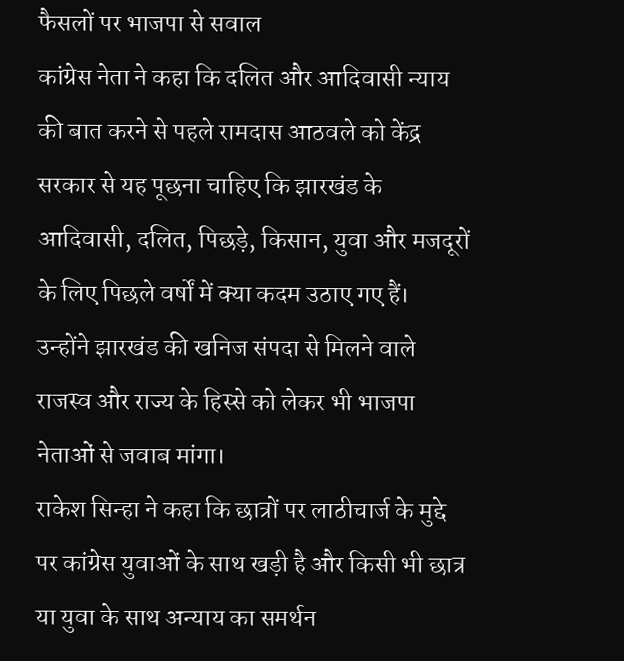फैसलों पर भाजपा से सवाल
कांग्रेस नेता ने कहा कि दलित और आदिवासी न्याय की बात करने से पहले रामदास आठवले को केंद्र सरकार से यह पूछना चाहिए कि झारखंड के आदिवासी, दलित, पिछड़े, किसान, युवा और मजदूरों के लिए पिछले वर्षों में क्या कदम उठाए गए हैं।
उन्होंने झारखंड की खनिज संपदा से मिलने वाले राजस्व और राज्य के हिस्से को लेकर भी भाजपा नेताओं से जवाब मांगा।
राकेश सिन्हा ने कहा कि छात्रों पर लाठीचार्ज के मुद्दे पर कांग्रेस युवाओं के साथ खड़ी है और किसी भी छात्र या युवा के साथ अन्याय का समर्थन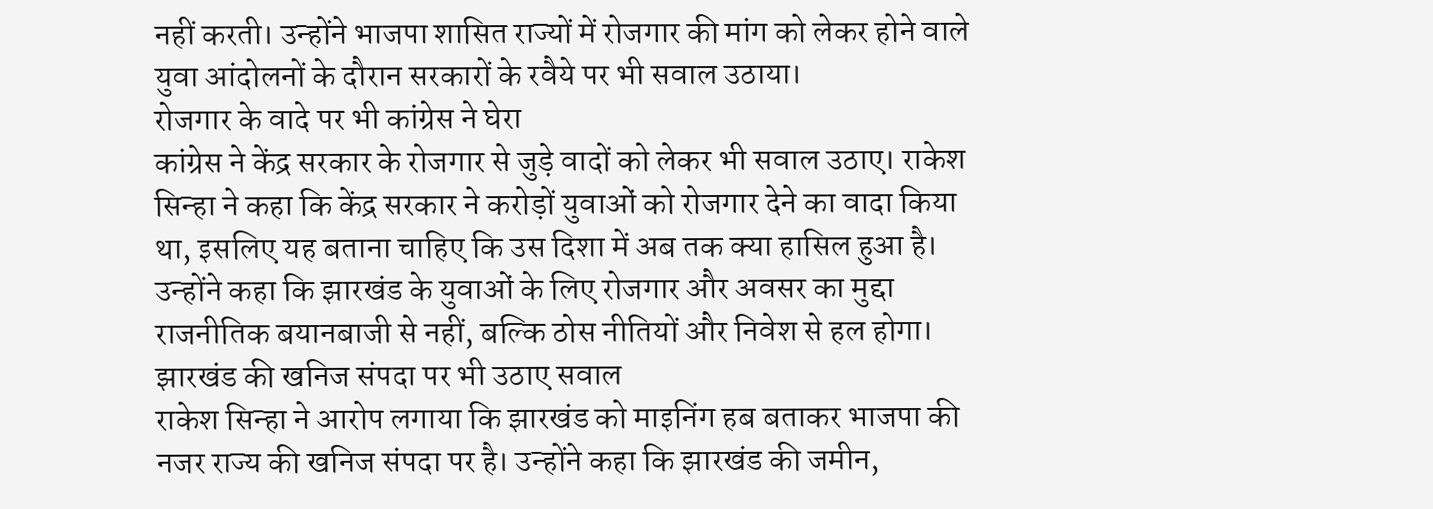नहीं करती। उन्होंने भाजपा शासित राज्यों में रोजगार की मांग को लेकर होने वाले युवा आंदोलनों के दौरान सरकारों के रवैये पर भी सवाल उठाया।
रोजगार के वादे पर भी कांग्रेस ने घेरा
कांग्रेस ने केंद्र सरकार के रोजगार से जुड़े वादों को लेकर भी सवाल उठाए। राकेश सिन्हा ने कहा कि केंद्र सरकार ने करोड़ों युवाओं को रोजगार देने का वादा किया था, इसलिए यह बताना चाहिए कि उस दिशा में अब तक क्या हासिल हुआ है।
उन्होंने कहा कि झारखंड के युवाओं के लिए रोजगार और अवसर का मुद्दा राजनीतिक बयानबाजी से नहीं, बल्कि ठोस नीतियों और निवेश से हल होगा।
झारखंड की खनिज संपदा पर भी उठाए सवाल
राकेश सिन्हा ने आरोप लगाया कि झारखंड को माइनिंग हब बताकर भाजपा की नजर राज्य की खनिज संपदा पर है। उन्होंने कहा कि झारखंड की जमीन,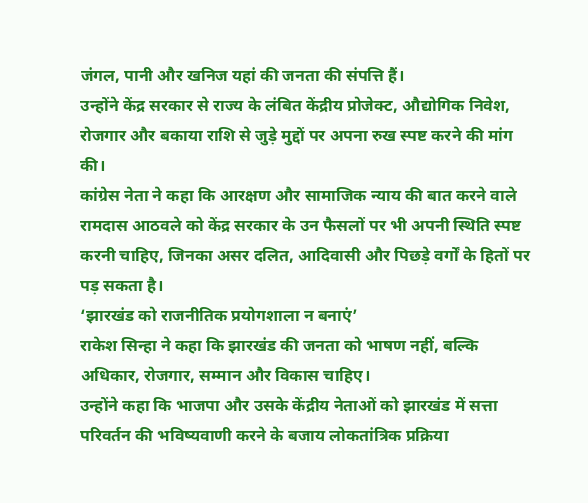जंगल, पानी और खनिज यहां की जनता की संपत्ति हैं।
उन्होंने केंद्र सरकार से राज्य के लंबित केंद्रीय प्रोजेक्ट, औद्योगिक निवेश, रोजगार और बकाया राशि से जुड़े मुद्दों पर अपना रुख स्पष्ट करने की मांग की।
कांग्रेस नेता ने कहा कि आरक्षण और सामाजिक न्याय की बात करने वाले रामदास आठवले को केंद्र सरकार के उन फैसलों पर भी अपनी स्थिति स्पष्ट करनी चाहिए, जिनका असर दलित, आदिवासी और पिछड़े वर्गों के हितों पर पड़ सकता है।
‘झारखंड को राजनीतिक प्रयोगशाला न बनाएं’
राकेश सिन्हा ने कहा कि झारखंड की जनता को भाषण नहीं, बल्कि अधिकार, रोजगार, सम्मान और विकास चाहिए।
उन्होंने कहा कि भाजपा और उसके केंद्रीय नेताओं को झारखंड में सत्ता परिवर्तन की भविष्यवाणी करने के बजाय लोकतांत्रिक प्रक्रिया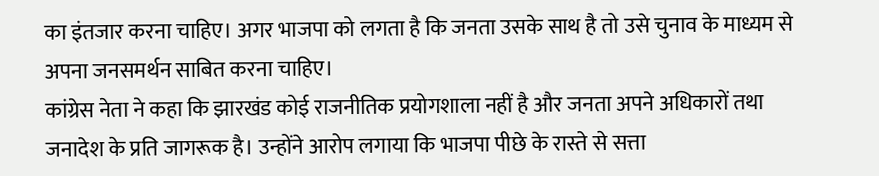का इंतजार करना चाहिए। अगर भाजपा को लगता है कि जनता उसके साथ है तो उसे चुनाव के माध्यम से अपना जनसमर्थन साबित करना चाहिए।
कांग्रेस नेता ने कहा कि झारखंड कोई राजनीतिक प्रयोगशाला नहीं है और जनता अपने अधिकारों तथा जनादेश के प्रति जागरूक है। उन्होंने आरोप लगाया कि भाजपा पीछे के रास्ते से सत्ता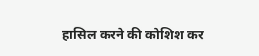हासिल करने की कोशिश कर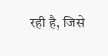रही है, जिसे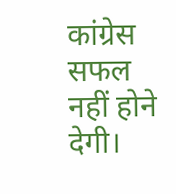कांग्रेस सफल नहीं होने देगी।